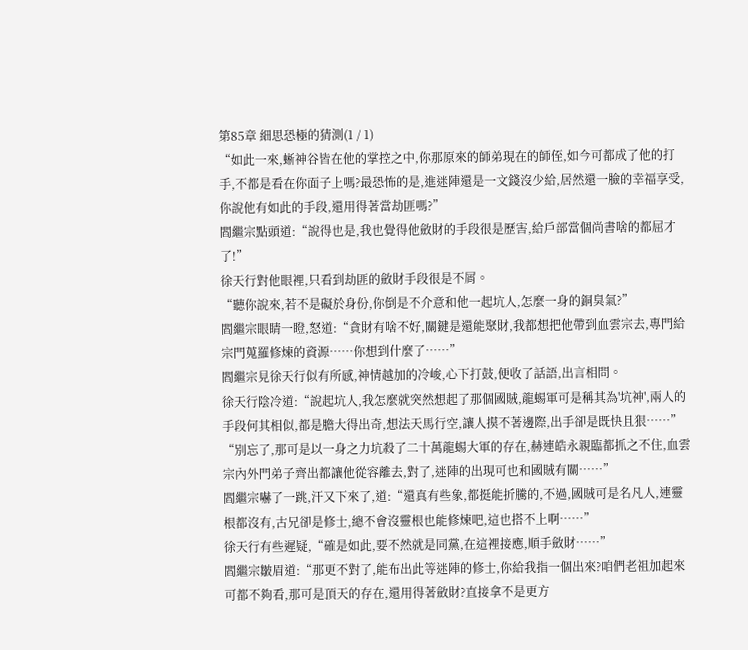第85章 細思恐極的猜測(1 / 1)
“如此一來,蜥神谷皆在他的掌控之中,你那原來的師弟現在的師侄,如今可都成了他的打手,不都是看在你面子上嗎?最恐怖的是,進迷陣還是一文錢沒少給,居然還一臉的幸福享受,你說他有如此的手段,還用得著當劫匪嗎?”
閻繼宗點頭道:“說得也是,我也覺得他斂財的手段很是歷害,給戶部當個尚書啥的都屈才了!”
徐天行對他眼裡,只看到劫匪的斂財手段很是不屑。
“聽你說來,若不是礙於身份,你倒是不介意和他一起坑人,怎麼一身的銅臭氣?”
閻繼宗眼睛一瞪,怒道:“貪財有啥不好,關鍵是還能聚財,我都想把他帶到血雲宗去,專門給宗門蒐羅修煉的資源……你想到什麼了……”
閻繼宗見徐天行似有所感,神情越加的冷峻,心下打鼓,便收了話語,出言相問。
徐天行陰冷道:“說起坑人,我怎麼就突然想起了那個國賊,龍蜴軍可是稱其為'坑神',兩人的手段何其相似,都是膽大得出奇,想法天馬行空,讓人摸不著邊際,出手卻是既快且狠……”
“別忘了,那可是以一身之力坑殺了二十萬龍蜴大軍的存在,赫連皓永親臨都抓之不住,血雲宗內外門弟子齊出都讓他從容離去,對了,迷陣的出現可也和國賊有關……”
閻繼宗嚇了一跳,汗又下來了,道:“還真有些象,都挺能折騰的,不過,國賊可是名凡人,連靈根都沒有,古兄卻是修士,總不會沒靈根也能修煉吧,這也搭不上啊……”
徐天行有些遲疑,“確是如此,要不然就是同黨,在這裡接應,順手斂財……”
閻繼宗皺眉道:“那更不對了,能布出此等迷陣的修士,你給我指一個出來?咱們老祖加起來可都不夠看,那可是頂天的存在,還用得著斂財?直接拿不是更方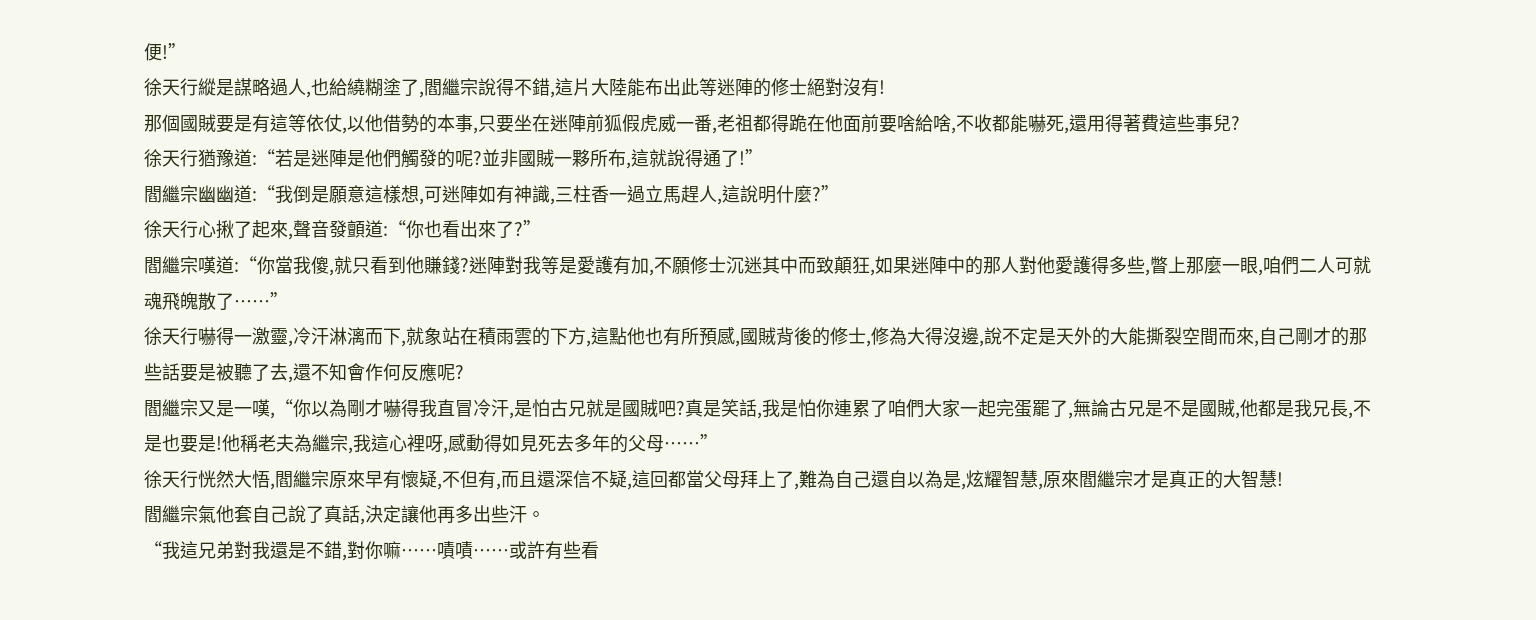便!”
徐天行縱是謀略過人,也給繞糊塗了,閻繼宗說得不錯,這片大陸能布出此等迷陣的修士絕對沒有!
那個國賊要是有這等依仗,以他借勢的本事,只要坐在迷陣前狐假虎威一番,老祖都得跪在他面前要啥給啥,不收都能嚇死,還用得著費這些事兒?
徐天行猶豫道:“若是迷陣是他們觸發的呢?並非國賊一夥所布,這就說得通了!”
閻繼宗幽幽道:“我倒是願意這樣想,可迷陣如有神識,三柱香一過立馬趕人,這說明什麼?”
徐天行心揪了起來,聲音發顫道:“你也看出來了?”
閻繼宗嘆道:“你當我傻,就只看到他賺錢?迷陣對我等是愛護有加,不願修士沉迷其中而致顛狂,如果迷陣中的那人對他愛護得多些,瞥上那麼一眼,咱們二人可就魂飛魄散了……”
徐天行嚇得一激靈,冷汗淋漓而下,就象站在積雨雲的下方,這點他也有所預感,國賊背後的修士,修為大得沒邊,說不定是天外的大能撕裂空間而來,自己剛才的那些話要是被聽了去,還不知會作何反應呢?
閻繼宗又是一嘆,“你以為剛才嚇得我直冒冷汗,是怕古兄就是國賊吧?真是笑話,我是怕你連累了咱們大家一起完蛋罷了,無論古兄是不是國賊,他都是我兄長,不是也要是!他稱老夫為繼宗,我這心裡呀,感動得如見死去多年的父母……”
徐天行恍然大悟,閻繼宗原來早有懷疑,不但有,而且還深信不疑,這回都當父母拜上了,難為自己還自以為是,炫耀智慧,原來閻繼宗才是真正的大智慧!
閻繼宗氣他套自己說了真話,決定讓他再多出些汗。
“我這兄弟對我還是不錯,對你嘛……嘖嘖……或許有些看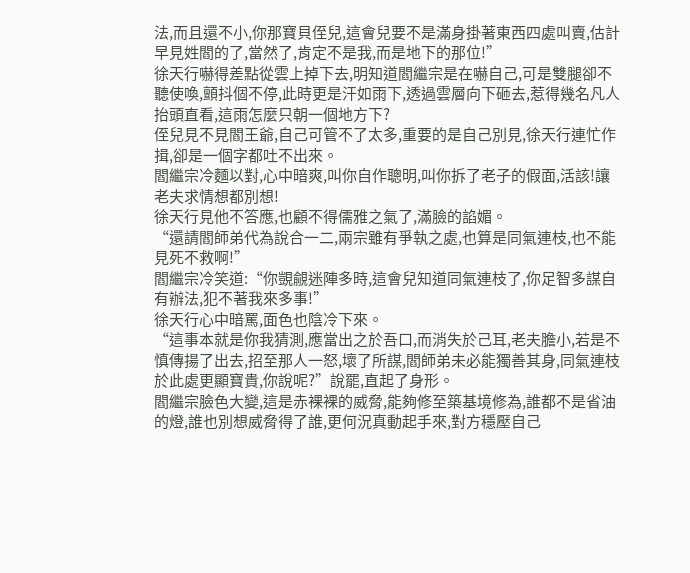法,而且還不小,你那寶貝侄兒,這會兒要不是滿身掛著東西四處叫賣,估計早見姓閻的了,當然了,肯定不是我,而是地下的那位!”
徐天行嚇得差點從雲上掉下去,明知道閻繼宗是在嚇自己,可是雙腿卻不聽使喚,顫抖個不停,此時更是汗如雨下,透過雲層向下砸去,惹得幾名凡人抬頭直看,這雨怎麼只朝一個地方下?
侄兒見不見閻王爺,自己可管不了太多,重要的是自己別見,徐天行連忙作揖,卻是一個字都吐不出來。
閻繼宗冷麵以對,心中暗爽,叫你自作聰明,叫你拆了老子的假面,活該!讓老夫求情想都別想!
徐天行見他不答應,也顧不得儒雅之氣了,滿臉的諂媚。
“還請閻師弟代為說合一二,兩宗雖有爭執之處,也算是同氣連枝,也不能見死不救啊!”
閻繼宗冷笑道:“你覬覦迷陣多時,這會兒知道同氣連枝了,你足智多謀自有辦法,犯不著我來多事!”
徐天行心中暗罵,面色也陰冷下來。
“這事本就是你我猜測,應當出之於吾口,而消失於己耳,老夫膽小,若是不慎傳揚了出去,招至那人一怒,壞了所謀,閻師弟未必能獨善其身,同氣連枝於此處更顯寶貴,你說呢?”說罷,直起了身形。
閻繼宗臉色大變,這是赤裸裸的威脅,能夠修至築基境修為,誰都不是省油的燈,誰也別想威脅得了誰,更何況真動起手來,對方穩壓自己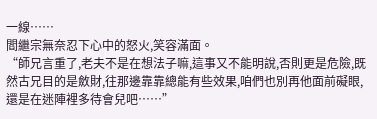一線……
閻繼宗無奈忍下心中的怒火,笑容滿面。
“師兄言重了,老夫不是在想法子嘛,這事又不能明說,否則更是危險,既然古兄目的是斂財,往那邊靠靠總能有些效果,咱們也別再他面前礙眼,還是在迷陣裡多待會兒吧……”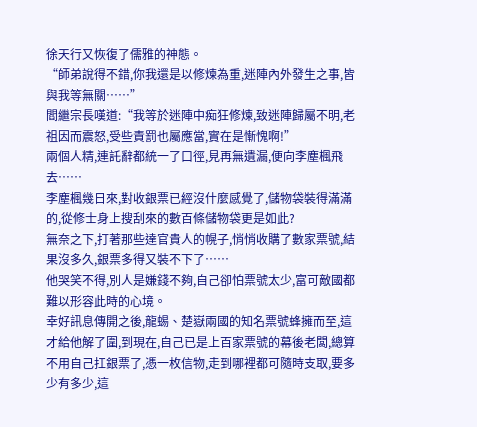徐天行又恢復了儒雅的神態。
“師弟說得不錯,你我還是以修煉為重,迷陣內外發生之事,皆與我等無關……”
閻繼宗長嘆道:“我等於迷陣中痴狂修煉,致迷陣歸屬不明,老祖因而震怒,受些責罰也屬應當,實在是慚愧啊!”
兩個人精,連託辭都統一了口徑,見再無遺漏,便向李塵楓飛去……
李塵楓幾日來,對收銀票已經沒什麼感覺了,儲物袋裝得滿滿的,從修士身上搜刮來的數百條儲物袋更是如此?
無奈之下,打著那些達官貴人的幌子,悄悄收購了數家票號,結果沒多久,銀票多得又裝不下了……
他哭笑不得,別人是嫌錢不夠,自己卻怕票號太少,富可敵國都難以形容此時的心境。
幸好訊息傳開之後,龍蜴、楚嶽兩國的知名票號蜂擁而至,這才給他解了圍,到現在,自己已是上百家票號的幕後老闆,總算不用自己扛銀票了,憑一枚信物,走到哪裡都可隨時支取,要多少有多少,這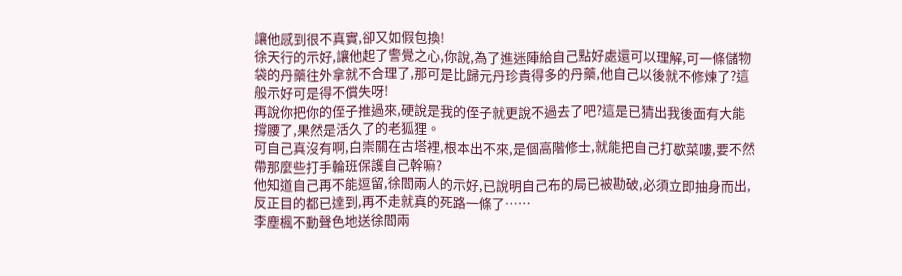讓他感到很不真實,卻又如假包換!
徐天行的示好,讓他起了警覺之心,你說,為了進迷陣給自己點好處還可以理解,可一條儲物袋的丹藥往外拿就不合理了,那可是比歸元丹珍貴得多的丹藥,他自己以後就不修煉了?這般示好可是得不償失呀!
再說你把你的侄子推過來,硬說是我的侄子就更說不過去了吧?這是已猜出我後面有大能撐腰了,果然是活久了的老狐狸。
可自己真沒有啊,白崇關在古塔裡,根本出不來,是個高階修士,就能把自己打歇菜嘍,要不然帶那麼些打手輪班保護自己幹嘛?
他知道自己再不能逗留,徐閻兩人的示好,已說明自己布的局已被勘破,必須立即抽身而出,反正目的都已達到,再不走就真的死路一條了……
李塵楓不動聲色地送徐閻兩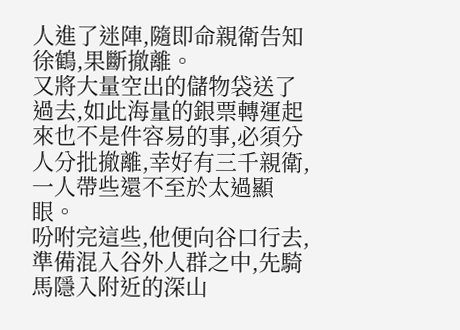人進了迷陣,隨即命親衛告知徐鶴,果斷撤離。
又將大量空出的儲物袋送了過去,如此海量的銀票轉運起來也不是件容易的事,必須分人分批撤離,幸好有三千親衛,一人帶些還不至於太過顯眼。
吩咐完這些,他便向谷口行去,準備混入谷外人群之中,先騎馬隱入附近的深山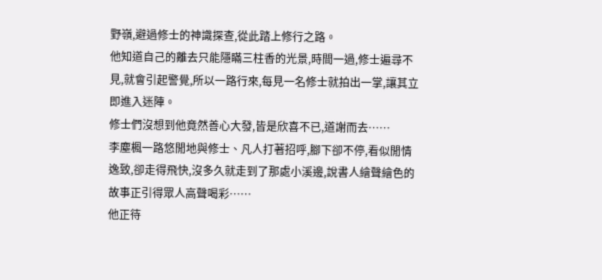野嶺,避過修士的神識探查,從此踏上修行之路。
他知道自己的離去只能隱瞞三柱香的光景,時間一過,修士遍尋不見,就會引起警覺,所以一路行來,每見一名修士就拍出一掌,讓其立即進入迷陣。
修士們沒想到他竟然善心大發,皆是欣喜不已,道謝而去……
李塵楓一路悠閒地與修士、凡人打著招呼,腳下卻不停,看似閒情逸致,卻走得飛快,沒多久就走到了那處小溪邊,說書人繪聲繪色的故事正引得眾人高聲喝彩……
他正待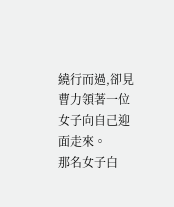繞行而過,卻見曹力領著一位女子向自己迎面走來。
那名女子白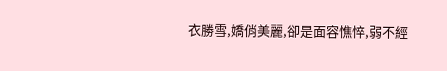衣勝雪,嬌俏美麗,卻是面容憔悴,弱不經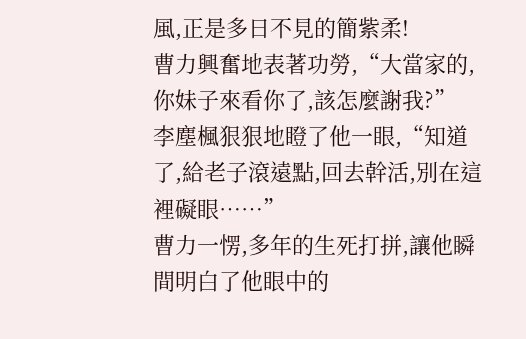風,正是多日不見的簡紫柔!
曹力興奮地表著功勞,“大當家的,你妹子來看你了,該怎麼謝我?”
李塵楓狠狠地瞪了他一眼,“知道了,給老子滾遠點,回去幹活,別在這裡礙眼……”
曹力一愣,多年的生死打拼,讓他瞬間明白了他眼中的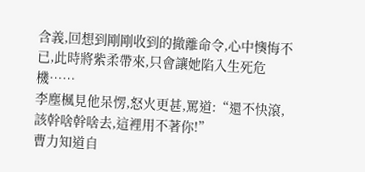含義,回想到剛剛收到的撤離命令,心中懊悔不已,此時將紫柔帶來,只會讓她陷入生死危機……
李塵楓見他呆愣,怒火更甚,罵道:“還不快滾,該幹啥幹啥去,這裡用不著你!”
曹力知道自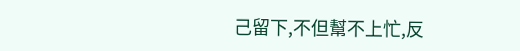己留下,不但幫不上忙,反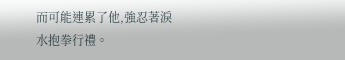而可能連累了他,強忍著淚水抱拳行禮。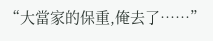“大當家的保重,俺去了……”